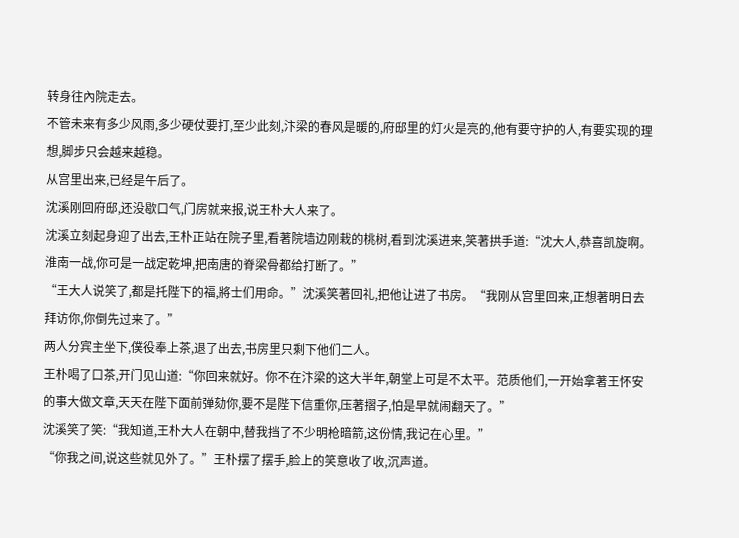转身往內院走去。
不管未来有多少风雨,多少硬仗要打,至少此刻,汴梁的春风是暖的,府邸里的灯火是亮的,他有要守护的人,有要实现的理想,脚步只会越来越稳。
从宫里出来,已经是午后了。
沈溪刚回府邸,还没歇口气,门房就来报,说王朴大人来了。
沈溪立刻起身迎了出去,王朴正站在院子里,看著院墙边刚栽的桃树,看到沈溪进来,笑著拱手道:“沈大人,恭喜凯旋啊。淮南一战,你可是一战定乾坤,把南唐的脊梁骨都给打断了。”
“王大人说笑了,都是托陛下的福,將士们用命。”沈溪笑著回礼,把他让进了书房。“我刚从宫里回来,正想著明日去拜访你,你倒先过来了。”
两人分宾主坐下,僕役奉上茶,退了出去,书房里只剩下他们二人。
王朴喝了口茶,开门见山道:“你回来就好。你不在汴梁的这大半年,朝堂上可是不太平。范质他们,一开始拿著王怀安的事大做文章,天天在陛下面前弹劾你,要不是陛下信重你,压著摺子,怕是早就闹翻天了。”
沈溪笑了笑:“我知道,王朴大人在朝中,替我挡了不少明枪暗箭,这份情,我记在心里。”
“你我之间,说这些就见外了。”王朴摆了摆手,脸上的笑意收了收,沉声道。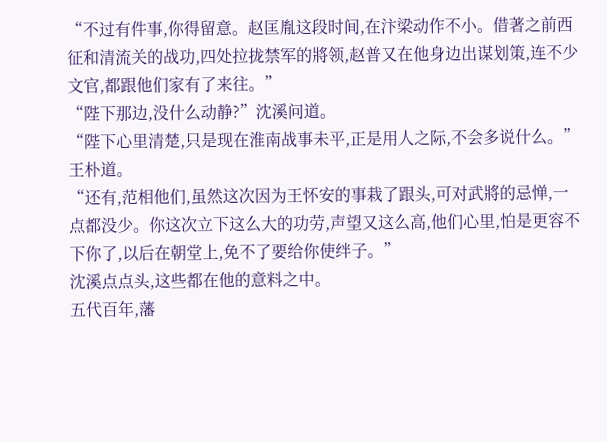“不过有件事,你得留意。赵匡胤这段时间,在汴梁动作不小。借著之前西征和清流关的战功,四处拉拢禁军的將领,赵普又在他身边出谋划策,连不少文官,都跟他们家有了来往。”
“陛下那边,没什么动静?”沈溪问道。
“陛下心里清楚,只是现在淮南战事未平,正是用人之际,不会多说什么。”王朴道。
“还有,范相他们,虽然这次因为王怀安的事栽了跟头,可对武將的忌惮,一点都没少。你这次立下这么大的功劳,声望又这么高,他们心里,怕是更容不下你了,以后在朝堂上,免不了要给你使绊子。”
沈溪点点头,这些都在他的意料之中。
五代百年,藩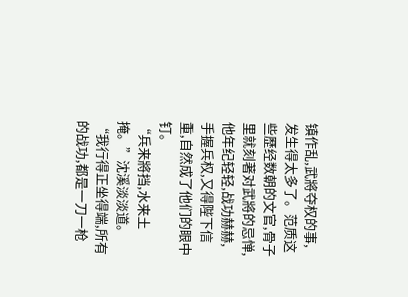镇作乱,武將夺权的事,发生得太多了。范质这些歷经数朝的文官,骨子里就刻著对武將的忌惮,他年纪轻轻,战功赫赫,手握兵权,又得陛下信重,自然成了他们的眼中钉。
“兵来將挡,水来土掩。”沈溪淡淡道。“我行得正坐得端,所有的战功,都是一刀一枪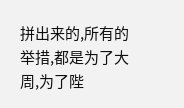拼出来的,所有的举措,都是为了大周,为了陛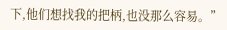下,他们想找我的把柄,也没那么容易。”